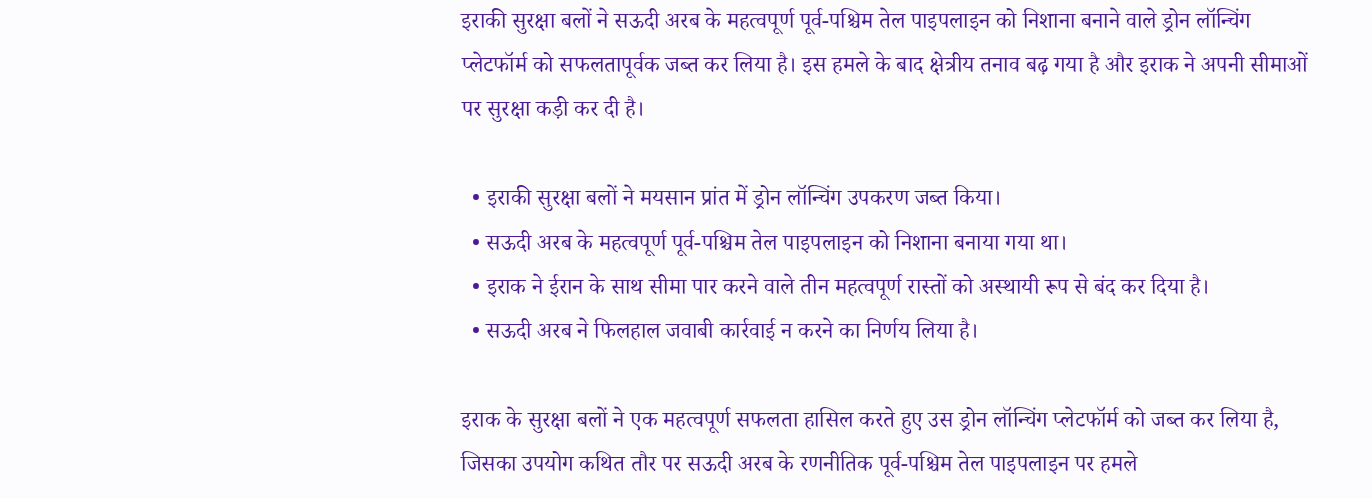इराकी सुरक्षा बलों ने सऊदी अरब के महत्वपूर्ण पूर्व-पश्चिम तेल पाइपलाइन को निशाना बनाने वाले ड्रोन लॉन्चिंग प्लेटफॉर्म को सफलतापूर्वक जब्त कर लिया है। इस हमले के बाद क्षेत्रीय तनाव बढ़ गया है और इराक ने अपनी सीमाओं पर सुरक्षा कड़ी कर दी है।

  • इराकी सुरक्षा बलों ने मयसान प्रांत में ड्रोन लॉन्चिंग उपकरण जब्त किया।
  • सऊदी अरब के महत्वपूर्ण पूर्व-पश्चिम तेल पाइपलाइन को निशाना बनाया गया था।
  • इराक ने ईरान के साथ सीमा पार करने वाले तीन महत्वपूर्ण रास्तों को अस्थायी रूप से बंद कर दिया है।
  • सऊदी अरब ने फिलहाल जवाबी कार्रवाई न करने का निर्णय लिया है।

इराक के सुरक्षा बलों ने एक महत्वपूर्ण सफलता हासिल करते हुए उस ड्रोन लॉन्चिंग प्लेटफॉर्म को जब्त कर लिया है, जिसका उपयोग कथित तौर पर सऊदी अरब के रणनीतिक पूर्व-पश्चिम तेल पाइपलाइन पर हमले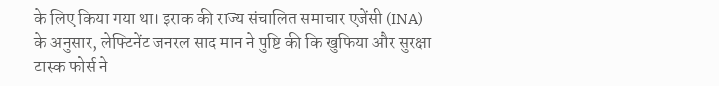के लिए किया गया था। इराक की राज्य संचालित समाचार एजेंसी (INA) के अनुसार, लेफ्टिनेंट जनरल साद मान ने पुष्टि की कि खुफिया और सुरक्षा टास्क फोर्स ने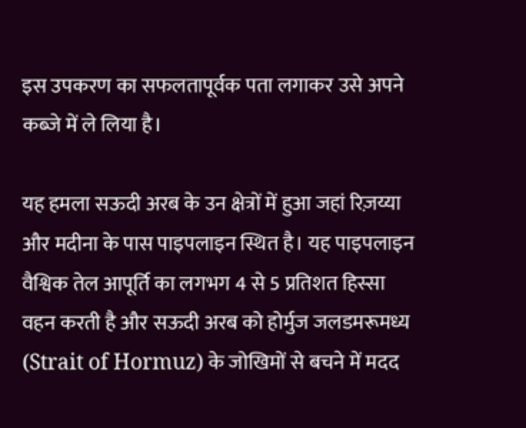इस उपकरण का सफलतापूर्वक पता लगाकर उसे अपने कब्जे में ले लिया है।

यह हमला सऊदी अरब के उन क्षेत्रों में हुआ जहां रिज़य्या और मदीना के पास पाइपलाइन स्थित है। यह पाइपलाइन वैश्विक तेल आपूर्ति का लगभग 4 से 5 प्रतिशत हिस्सा वहन करती है और सऊदी अरब को होर्मुज जलडमरूमध्य (Strait of Hormuz) के जोखिमों से बचने में मदद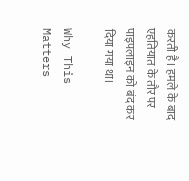करती है। हमले के बाद एहतियात के तौर पर पाइपलाइन को बंद कर दिया गया था।

Why This Matters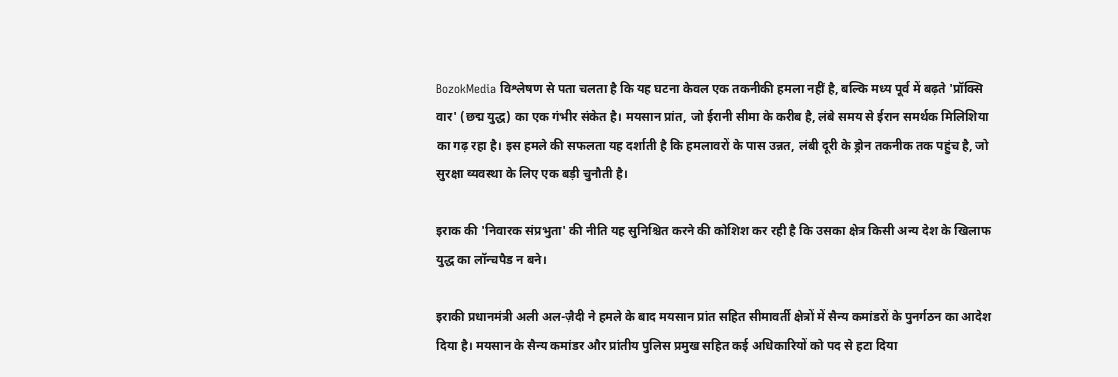BozokMedia विश्लेषण से पता चलता है कि यह घटना केवल एक तकनीकी हमला नहीं है, बल्कि मध्य पूर्व में बढ़ते 'प्रॉक्सि वार' (छद्म युद्ध) का एक गंभीर संकेत है। मयसान प्रांत, जो ईरानी सीमा के करीब है, लंबे समय से ईरान समर्थक मिलिशिया का गढ़ रहा है। इस हमले की सफलता यह दर्शाती है कि हमलावरों के पास उन्नत, लंबी दूरी के ड्रोन तकनीक तक पहुंच है, जो सुरक्षा व्यवस्था के लिए एक बड़ी चुनौती है।

इराक की 'निवारक संप्रभुता' की नीति यह सुनिश्चित करने की कोशिश कर रही है कि उसका क्षेत्र किसी अन्य देश के खिलाफ युद्ध का लॉन्चपैड न बने।

इराकी प्रधानमंत्री अली अल-ज़ैदी ने हमले के बाद मयसान प्रांत सहित सीमावर्ती क्षेत्रों में सैन्य कमांडरों के पुनर्गठन का आदेश दिया है। मयसान के सैन्य कमांडर और प्रांतीय पुलिस प्रमुख सहित कई अधिकारियों को पद से हटा दिया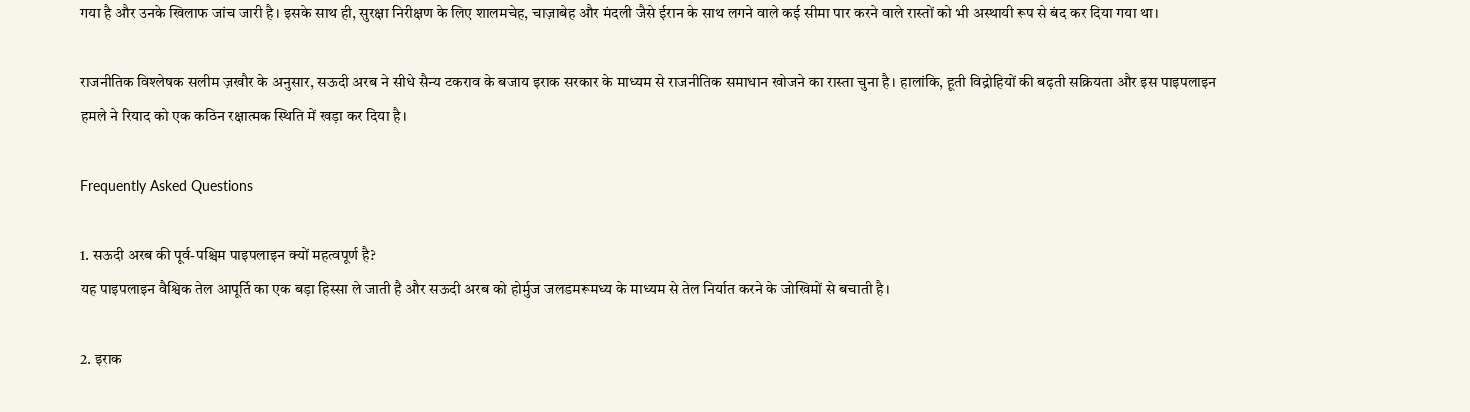गया है और उनके खिलाफ जांच जारी है। इसके साथ ही, सुरक्षा निरीक्षण के लिए शालमचेह, चाज़ाबेह और मंदली जैसे ईरान के साथ लगने वाले कई सीमा पार करने वाले रास्तों को भी अस्थायी रूप से बंद कर दिया गया था।

राजनीतिक विश्लेषक सलीम ज़खौर के अनुसार, सऊदी अरब ने सीधे सैन्य टकराव के बजाय इराक सरकार के माध्यम से राजनीतिक समाधान खोजने का रास्ता चुना है। हालांकि, हूती विद्रोहियों की बढ़ती सक्रियता और इस पाइपलाइन हमले ने रियाद को एक कठिन रक्षात्मक स्थिति में खड़ा कर दिया है।

Frequently Asked Questions

1. सऊदी अरब की पूर्व-पश्चिम पाइपलाइन क्यों महत्वपूर्ण है?
यह पाइपलाइन वैश्विक तेल आपूर्ति का एक बड़ा हिस्सा ले जाती है और सऊदी अरब को होर्मुज जलडमरूमध्य के माध्यम से तेल निर्यात करने के जोखिमों से बचाती है।

2. इराक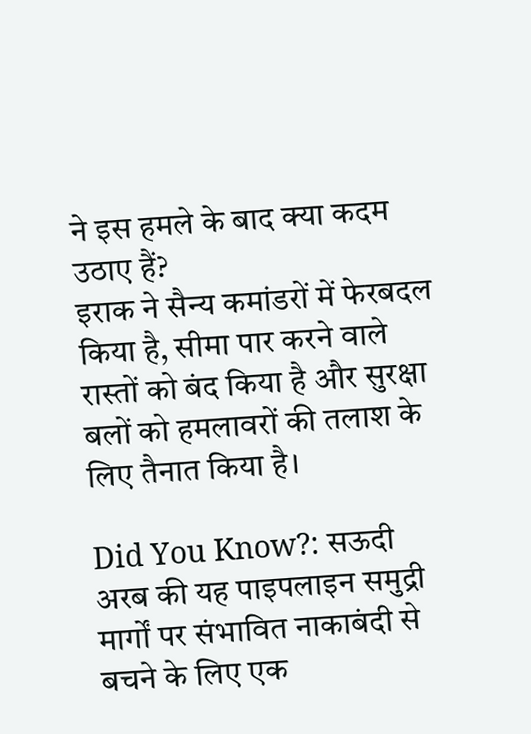ने इस हमले के बाद क्या कदम उठाए हैं?
इराक ने सैन्य कमांडरों में फेरबदल किया है, सीमा पार करने वाले रास्तों को बंद किया है और सुरक्षा बलों को हमलावरों की तलाश के लिए तैनात किया है।

Did You Know?: सऊदी अरब की यह पाइपलाइन समुद्री मार्गों पर संभावित नाकाबंदी से बचने के लिए एक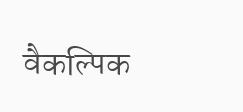वैकल्पिक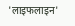'लाइफलाइन'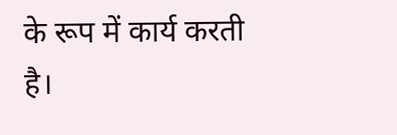के रूप में कार्य करती है।